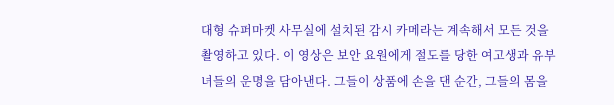대형 슈퍼마켓 사무실에 설치된 감시 카메라는 계속해서 모든 것을 촬영하고 있다. 이 영상은 보안 요원에게 절도를 당한 여고생과 유부녀들의 운명을 담아낸다. 그들이 상품에 손을 댄 순간, 그들의 몸을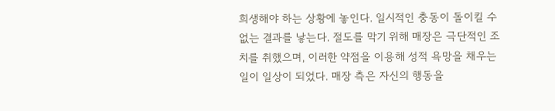희생해야 하는 상황에 놓인다. 일시적인 충동이 돌이킬 수 없는 결과를 낳는다. 절도를 막기 위해 매장은 극단적인 조치를 취했으며, 이러한 약점을 이용해 성적 욕망을 채우는 일이 일상이 되었다. 매장 측은 자신의 행동을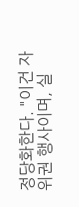정당화한다. "이건 자위권 행사이며, 실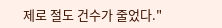제로 절도 건수가 줄었다."